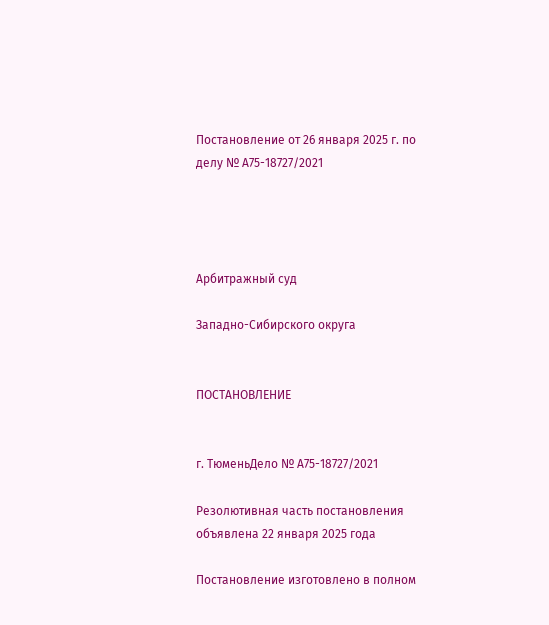Постановление от 26 января 2025 г. по делу № А75-18727/2021




Арбитражный суд

Западно-Сибирского округа


ПОСТАНОВЛЕНИЕ


г. ТюменьДело № А75-18727/2021

Резолютивная часть постановления объявлена 22 января 2025 года

Постановление изготовлено в полном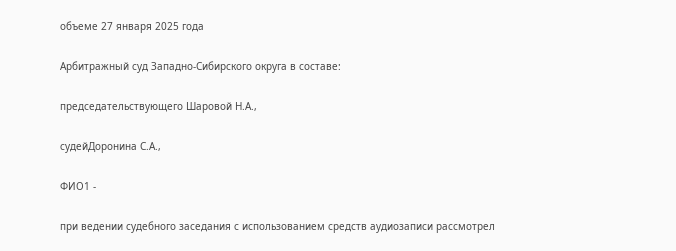объеме 27 января 2025 года

Арбитражный суд Западно-Сибирского округа в составе:

председательствующего Шаровой Н.А.,

судейДоронина С.А.,

ФИО1 -

при ведении судебного заседания с использованием средств аудиозаписи рассмотрел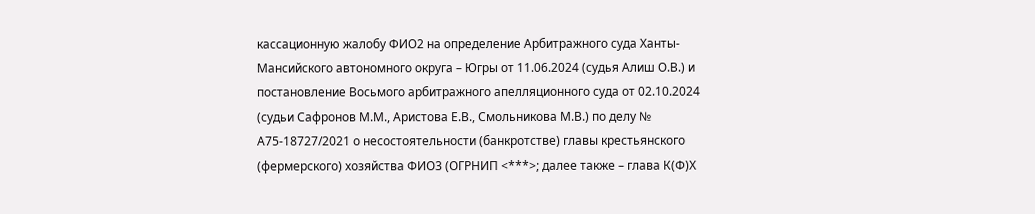кассационную жалобу ФИО2 на определение Арбитражного суда Ханты-Мансийского автономного округа – Югры от 11.06.2024 (судья Алиш О.В.) и постановление Восьмого арбитражного апелляционного суда от 02.10.2024 (судьи Сафронов М.М., Аристова Е.В., Смольникова М.В.) по делу № А75-18727/2021 о несостоятельности (банкротстве) главы крестьянского (фермерского) хозяйства ФИО3 (ОГРНИП <***>; далее также – глава К(Ф)Х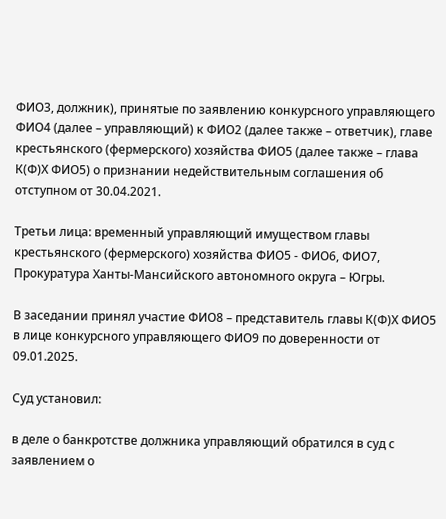ФИО3, должник), принятые по заявлению конкурсного управляющего ФИО4 (далее – управляющий) к ФИО2 (далее также – ответчик), главе крестьянского (фермерского) хозяйства ФИО5 (далее также – глава К(Ф)Х ФИО5) о признании недействительным соглашения об отступном от 30.04.2021.

Третьи лица: временный управляющий имуществом главы крестьянского (фермерского) хозяйства ФИО5 - ФИО6, ФИО7, Прокуратура Ханты-Мансийского автономного округа – Югры.

В заседании принял участие ФИО8 – представитель главы К(Ф)Х ФИО5 в лице конкурсного управляющего ФИО9 по доверенности от 09.01.2025.

Суд установил:

в деле о банкротстве должника управляющий обратился в суд с заявлением о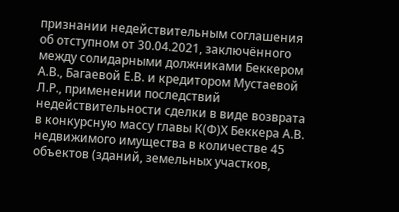признании недействительным соглашения об отступном от 30.04.2021, заключённого между солидарными должниками Беккером А.В., Багаевой Е.В. и кредитором Мустаевой Л.Р., применении последствий недействительности сделки в виде возврата в конкурсную массу главы К(Ф)Х Беккера А.В. недвижимого имущества в количестве 45 объектов (зданий, земельных участков,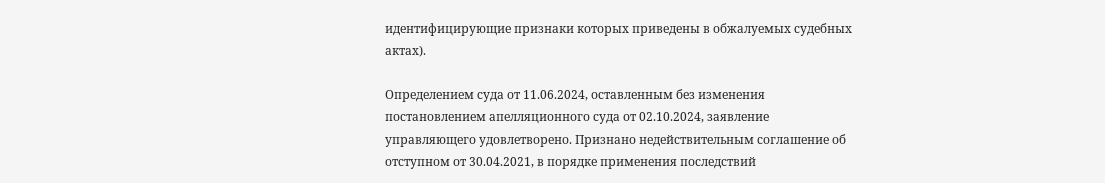идентифицирующие признаки которых приведены в обжалуемых судебных актах).

Определением суда от 11.06.2024, оставленным без изменения постановлением апелляционного суда от 02.10.2024, заявление управляющего удовлетворено. Признано недействительным соглашение об отступном от 30.04.2021, в порядке применения последствий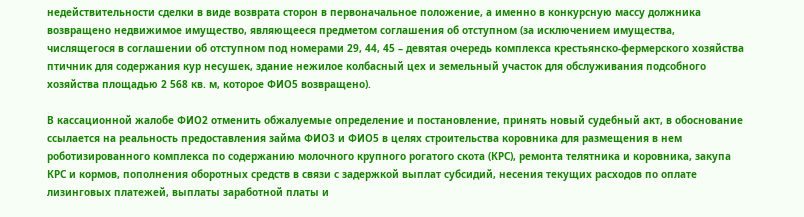недействительности сделки в виде возврата сторон в первоначальное положение, а именно в конкурсную массу должника возвращено недвижимое имущество, являющееся предметом соглашения об отступном (за исключением имущества, числящегося в соглашении об отступном под номерами 29, 44, 45 – девятая очередь комплекса крестьянско-фермерского хозяйства птичник для содержания кур несушек, здание нежилое колбасный цех и земельный участок для обслуживания подсобного хозяйства площадью 2 568 кв. м, которое ФИО5 возвращено).

В кассационной жалобе ФИО2 отменить обжалуемые определение и постановление, принять новый судебный акт, в обоснование ссылается на реальность предоставления займа ФИО3 и ФИО5 в целях строительства коровника для размещения в нем роботизированного комплекса по содержанию молочного крупного рогатого скота (КРС), ремонта телятника и коровника, закупа КРС и кормов, пополнения оборотных средств в связи с задержкой выплат субсидий, несения текущих расходов по оплате лизинговых платежей, выплаты заработной платы и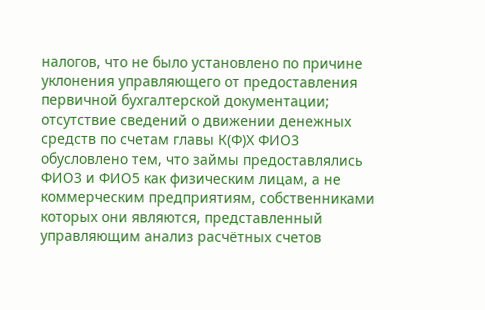налогов, что не было установлено по причине уклонения управляющего от предоставления первичной бухгалтерской документации; отсутствие сведений о движении денежных средств по счетам главы К(Ф)Х ФИО3 обусловлено тем, что займы предоставлялись ФИО3 и ФИО5 как физическим лицам, а не коммерческим предприятиям, собственниками которых они являются, представленный управляющим анализ расчётных счетов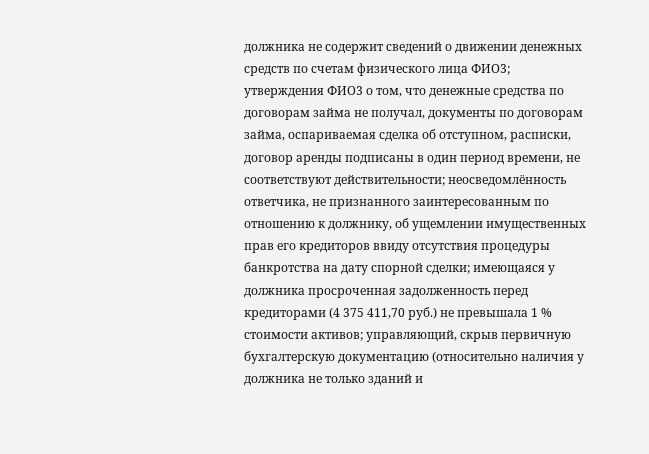должника не содержит сведений о движении денежных средств по счетам физического лица ФИО3; утверждения ФИО3 о том, что денежные средства по договорам займа не получал, документы по договорам займа, оспариваемая сделка об отступном, расписки, договор аренды подписаны в один период времени, не соответствуют действительности; неосведомлённость ответчика, не признанного заинтересованным по отношению к должнику, об ущемлении имущественных прав его кредиторов ввиду отсутствия процедуры банкротства на дату спорной сделки; имеющаяся у должника просроченная задолженность перед кредиторами (4 375 411,70 руб.) не превышала 1 % стоимости активов; управляющий, скрыв первичную бухгалтерскую документацию (относительно наличия у должника не только зданий и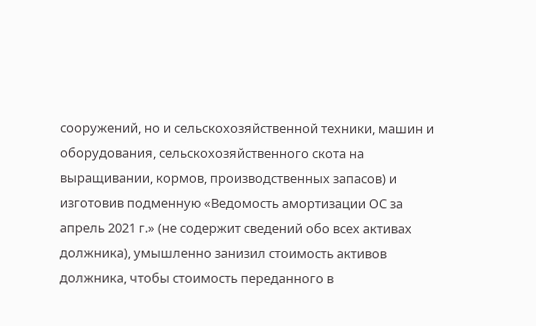сооружений, но и сельскохозяйственной техники, машин и оборудования, сельскохозяйственного скота на выращивании, кормов, производственных запасов) и изготовив подменную «Ведомость амортизации ОС за апрель 2021 г.» (не содержит сведений обо всех активах должника), умышленно занизил стоимость активов должника, чтобы стоимость переданного в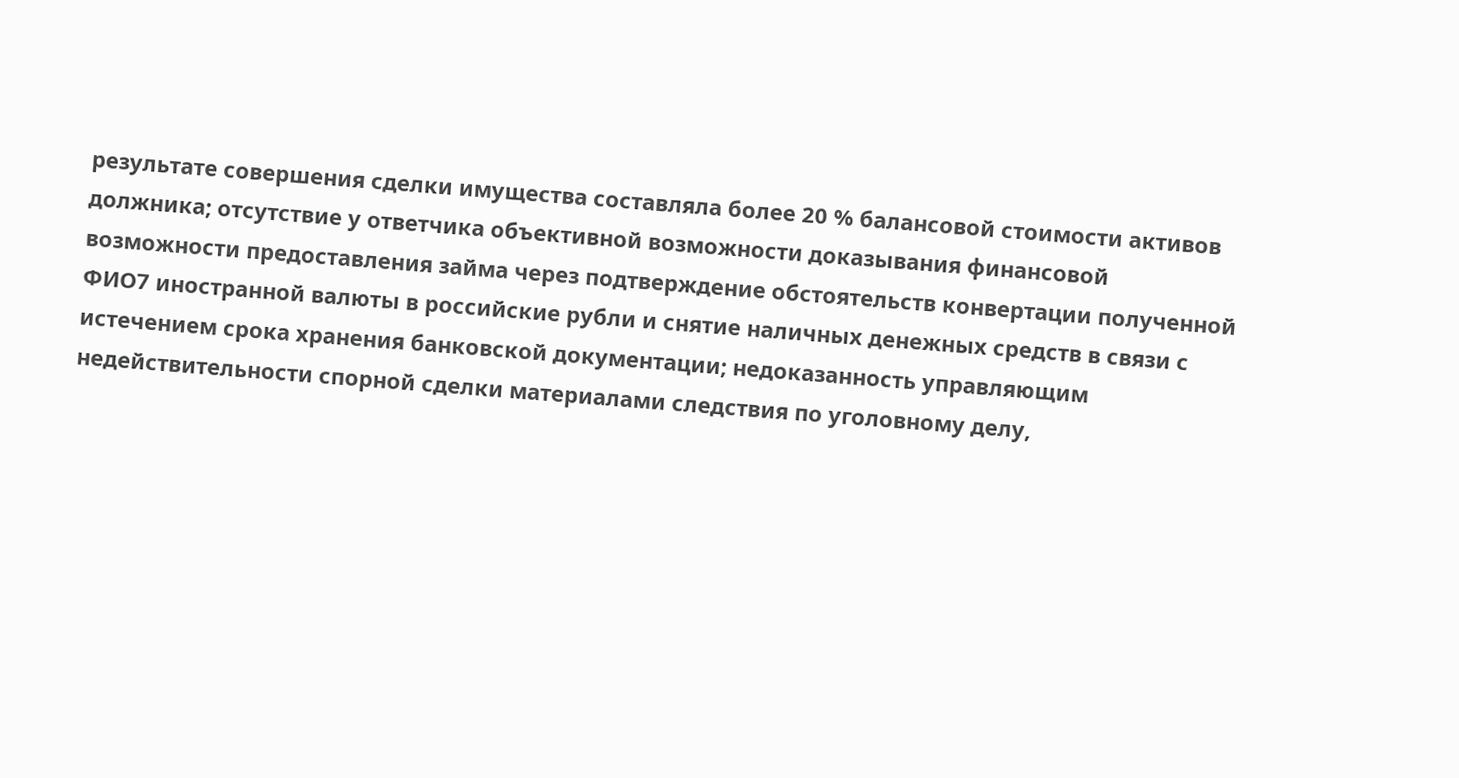результате совершения сделки имущества составляла более 20 % балансовой стоимости активов должника; отсутствие у ответчика объективной возможности доказывания финансовой возможности предоставления займа через подтверждение обстоятельств конвертации полученной ФИО7 иностранной валюты в российские рубли и снятие наличных денежных средств в связи с истечением срока хранения банковской документации; недоказанность управляющим недействительности спорной сделки материалами следствия по уголовному делу,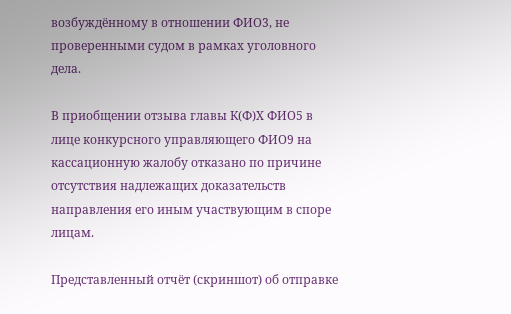возбуждённому в отношении ФИО3, не проверенными судом в рамках уголовного дела.

В приобщении отзыва главы К(Ф)Х ФИО5 в лице конкурсного управляющего ФИО9 на кассационную жалобу отказано по причине отсутствия надлежащих доказательств направления его иным участвующим в споре лицам.

Представленный отчёт (скриншот) об отправке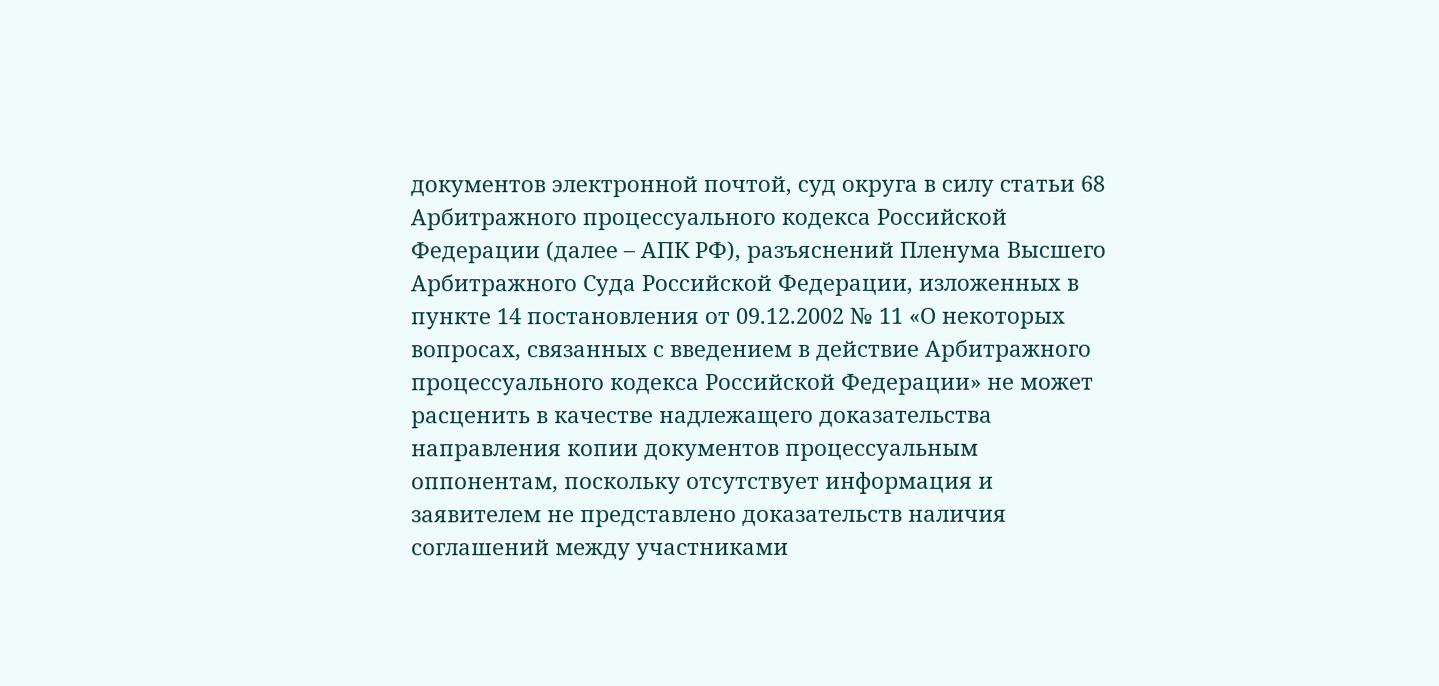документов электронной почтой, суд округа в силу статьи 68 Арбитражного процессуального кодекса Российской Федерации (далее – АПК РФ), разъяснений Пленума Высшего Арбитражного Суда Российской Федерации, изложенных в пункте 14 постановления от 09.12.2002 № 11 «О некоторых вопросах, связанных с введением в действие Арбитражного процессуального кодекса Российской Федерации» не может расценить в качестве надлежащего доказательства направления копии документов процессуальным оппонентам, поскольку отсутствует информация и заявителем не представлено доказательств наличия соглашений между участниками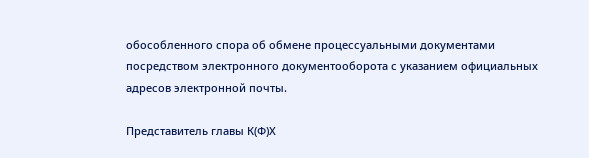обособленного спора об обмене процессуальными документами посредством электронного документооборота с указанием официальных адресов электронной почты.

Представитель главы К(Ф)Х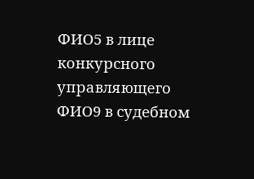ФИО5 в лице конкурсного управляющего ФИО9 в судебном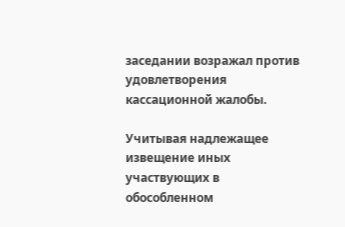заседании возражал против удовлетворения кассационной жалобы.

Учитывая надлежащее извещение иных участвующих в обособленном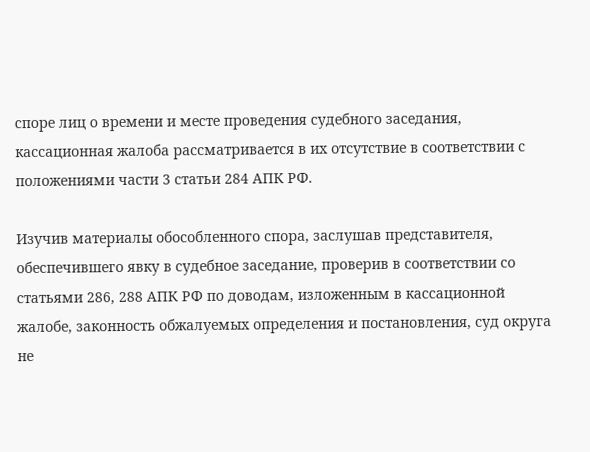споре лиц о времени и месте проведения судебного заседания, кассационная жалоба рассматривается в их отсутствие в соответствии с положениями части 3 статьи 284 АПК РФ.

Изучив материалы обособленного спора, заслушав представителя, обеспечившего явку в судебное заседание, проверив в соответствии со статьями 286, 288 АПК РФ по доводам, изложенным в кассационной жалобе, законность обжалуемых определения и постановления, суд округа не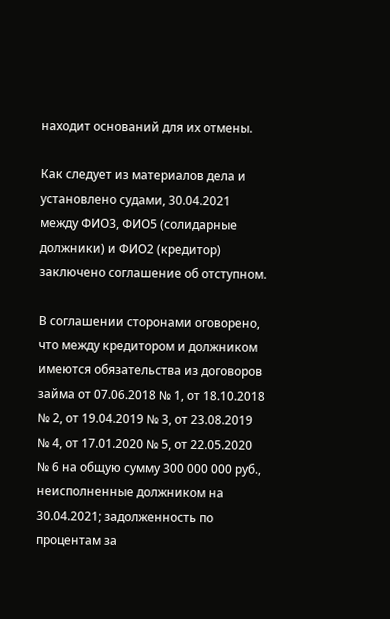находит оснований для их отмены.

Как следует из материалов дела и установлено судами, 30.04.2021 между ФИО3, ФИО5 (солидарные должники) и ФИО2 (кредитор) заключено соглашение об отступном.

В соглашении сторонами оговорено, что между кредитором и должником имеются обязательства из договоров займа от 07.06.2018 № 1, от 18.10.2018 № 2, от 19.04.2019 № 3, от 23.08.2019 № 4, от 17.01.2020 № 5, от 22.05.2020 № 6 на общую сумму 300 000 000 руб., неисполненные должником на 30.04.2021; задолженность по процентам за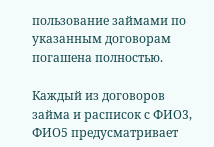пользование займами по указанным договорам погашена полностью.

Каждый из договоров займа и расписок с ФИО3, ФИО5 предусматривает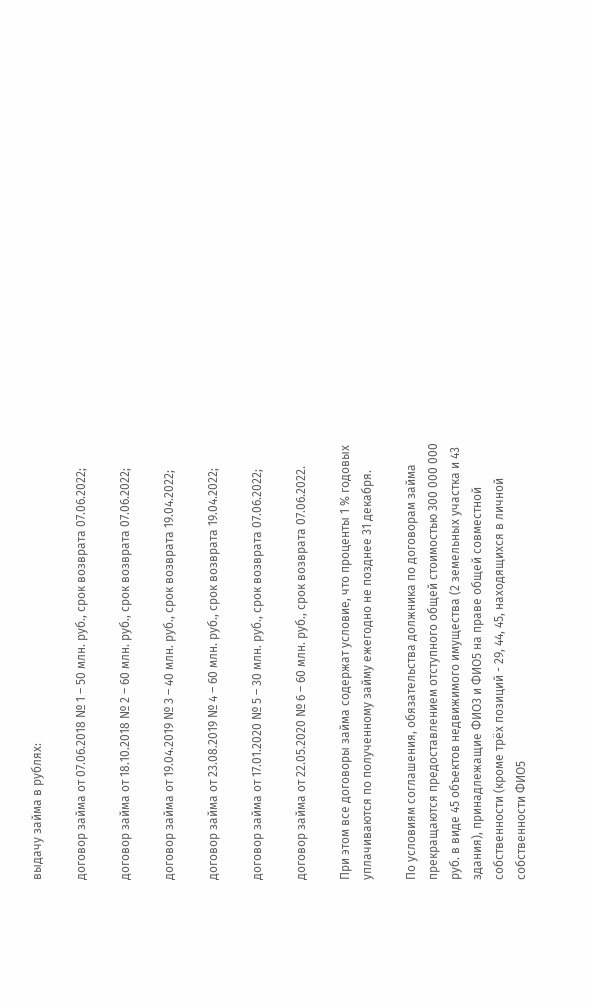выдачу займа в рублях:

договор займа от 07.06.2018 № 1 – 50 млн. руб., срок возврата 07.06.2022;

договор займа от 18.10.2018 № 2 – 60 млн. руб., срок возврата 07.06.2022;

договор займа от 19.04.2019 № 3 – 40 млн. руб., срок возврата 19.04.2022;

договор займа от 23.08.2019 № 4 – 60 млн. руб., срок возврата 19.04.2022;

договор займа от 17.01.2020 № 5 – 30 млн. руб., срок возврата 07.06.2022;

договор займа от 22.05.2020 № 6 – 60 млн. руб., срок возврата 07.06.2022.

При этом все договоры займа содержат условие, что проценты 1 % годовых уплачиваются по полученному займу ежегодно не позднее 31 декабря.

По условиям соглашения, обязательства должника по договорам займа прекращаются предоставлением отступного общей стоимостью 300 000 000 руб. в виде 45 объектов недвижимого имущества (2 земельных участка и 43 здания), принадлежащие ФИО3 и ФИО5 на праве общей совместной собственности (кроме трёх позиций - 29, 44, 45, находящихся в личной собственности ФИО5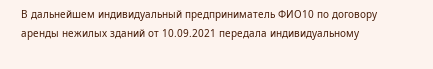В дальнейшем индивидуальный предприниматель ФИО10 по договору аренды нежилых зданий от 10.09.2021 передала индивидуальному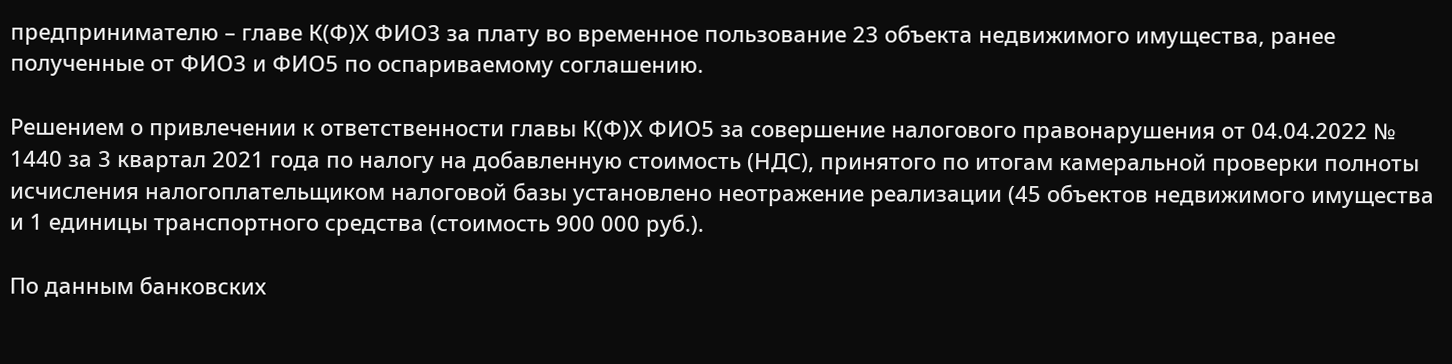предпринимателю – главе К(Ф)Х ФИО3 за плату во временное пользование 23 объекта недвижимого имущества, ранее полученные от ФИО3 и ФИО5 по оспариваемому соглашению.

Решением о привлечении к ответственности главы К(Ф)Х ФИО5 за совершение налогового правонарушения от 04.04.2022 № 1440 за 3 квартал 2021 года по налогу на добавленную стоимость (НДС), принятого по итогам камеральной проверки полноты исчисления налогоплательщиком налоговой базы установлено неотражение реализации (45 объектов недвижимого имущества и 1 единицы транспортного средства (стоимость 900 000 руб.).

По данным банковских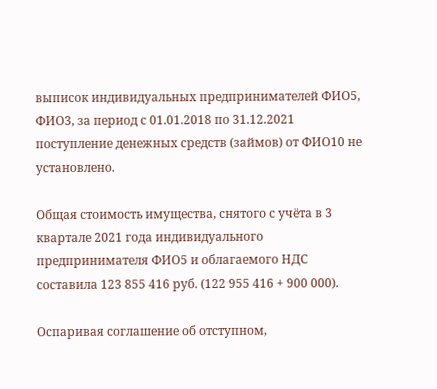выписок индивидуальных предпринимателей ФИО5, ФИО3, за период с 01.01.2018 по 31.12.2021 поступление денежных средств (займов) от ФИО10 не установлено.

Общая стоимость имущества, снятого с учёта в 3 квартале 2021 года индивидуального предпринимателя ФИО5 и облагаемого НДС составила 123 855 416 руб. (122 955 416 + 900 000).

Оспаривая соглашение об отступном,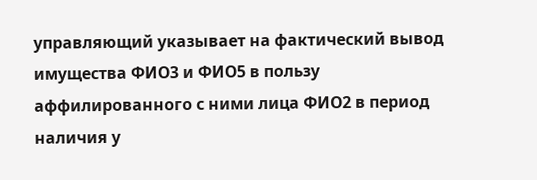управляющий указывает на фактический вывод имущества ФИО3 и ФИО5 в пользу аффилированного с ними лица ФИО2 в период наличия у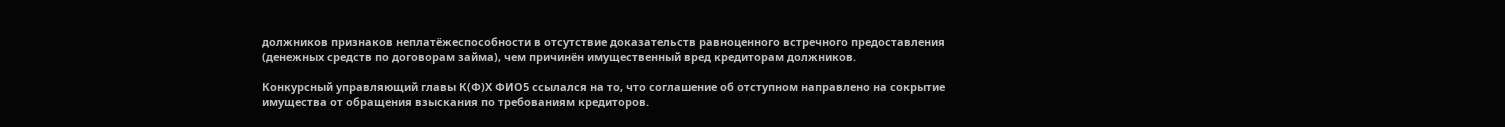должников признаков неплатёжеспособности в отсутствие доказательств равноценного встречного предоставления (денежных средств по договорам займа), чем причинён имущественный вред кредиторам должников.

Конкурсный управляющий главы К(Ф)Х ФИО5 ссылался на то, что соглашение об отступном направлено на сокрытие имущества от обращения взыскания по требованиям кредиторов.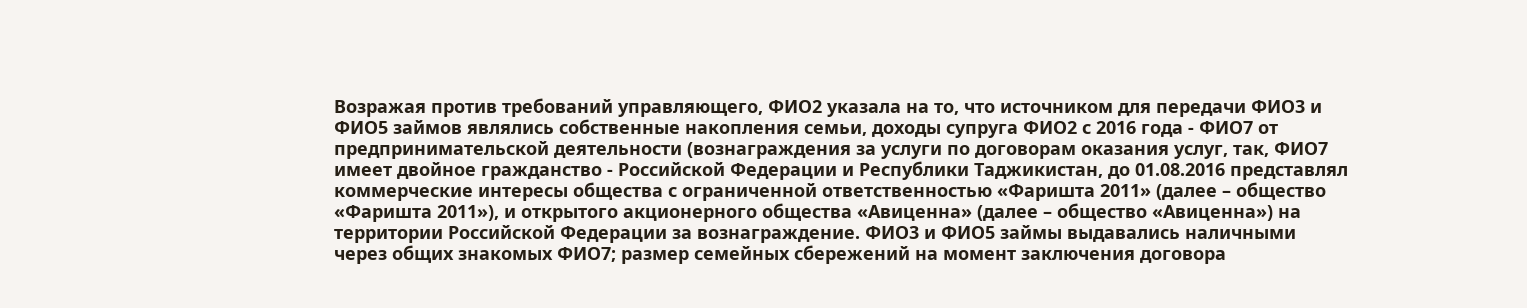Возражая против требований управляющего, ФИО2 указала на то, что источником для передачи ФИО3 и ФИО5 займов являлись собственные накопления семьи, доходы супруга ФИО2 с 2016 года - ФИО7 от предпринимательской деятельности (вознаграждения за услуги по договорам оказания услуг, так, ФИО7 имеет двойное гражданство - Российской Федерации и Республики Таджикистан, до 01.08.2016 представлял коммерческие интересы общества с ограниченной ответственностью «Фаришта 2011» (далее – общество «Фаришта 2011»), и открытого акционерного общества «Авиценна» (далее – общество «Авиценна») на территории Российской Федерации за вознаграждение. ФИО3 и ФИО5 займы выдавались наличными через общих знакомых ФИО7; размер семейных сбережений на момент заключения договора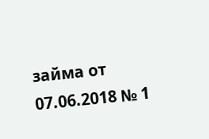займа от 07.06.2018 № 1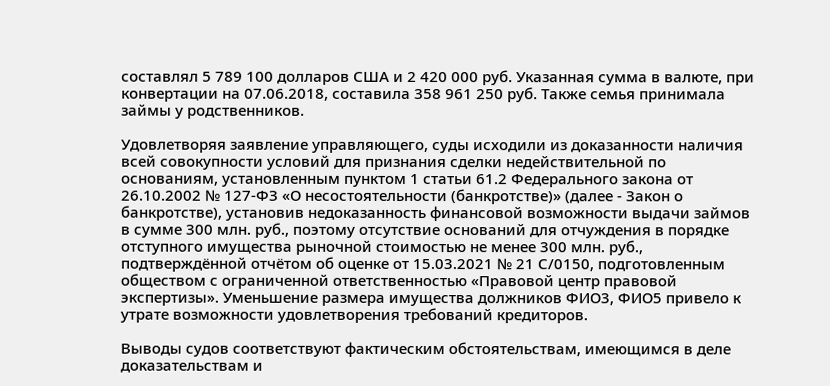составлял 5 789 100 долларов США и 2 420 000 руб. Указанная сумма в валюте, при конвертации на 07.06.2018, составила 358 961 250 руб. Также семья принимала займы у родственников.

Удовлетворяя заявление управляющего, суды исходили из доказанности наличия всей совокупности условий для признания сделки недействительной по основаниям, установленным пунктом 1 статьи 61.2 Федерального закона от 26.10.2002 № 127-ФЗ «О несостоятельности (банкротстве)» (далее - Закон о банкротстве), установив недоказанность финансовой возможности выдачи займов в сумме 300 млн. руб., поэтому отсутствие оснований для отчуждения в порядке отступного имущества рыночной стоимостью не менее 300 млн. руб., подтверждённой отчётом об оценке от 15.03.2021 № 21 С/0150, подготовленным обществом с ограниченной ответственностью «Правовой центр правовой экспертизы». Уменьшение размера имущества должников ФИО3, ФИО5 привело к утрате возможности удовлетворения требований кредиторов.

Выводы судов соответствуют фактическим обстоятельствам, имеющимся в деле доказательствам и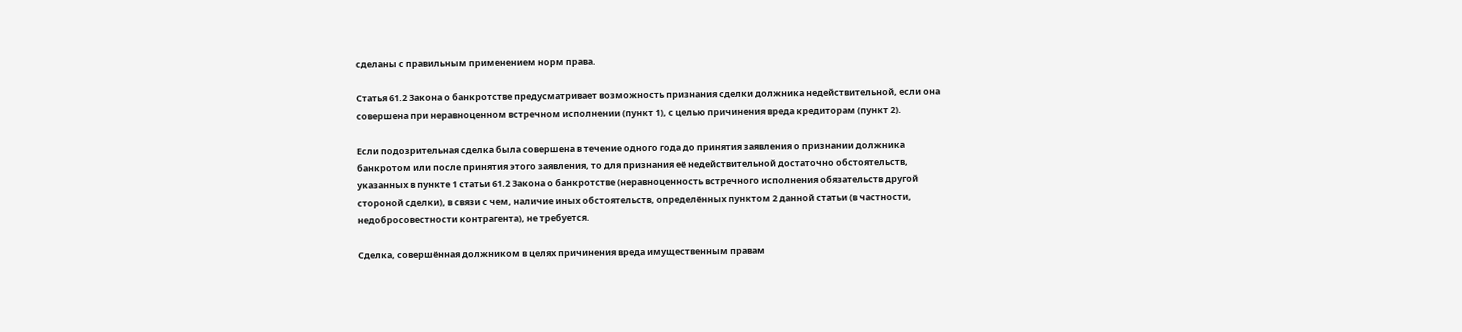сделаны с правильным применением норм права.

Статья 61.2 Закона о банкротстве предусматривает возможность признания сделки должника недействительной, если она совершена при неравноценном встречном исполнении (пункт 1), с целью причинения вреда кредиторам (пункт 2).

Если подозрительная сделка была совершена в течение одного года до принятия заявления о признании должника банкротом или после принятия этого заявления, то для признания её недействительной достаточно обстоятельств, указанных в пункте 1 статьи 61.2 Закона о банкротстве (неравноценность встречного исполнения обязательств другой стороной сделки), в связи с чем, наличие иных обстоятельств, определённых пунктом 2 данной статьи (в частности, недобросовестности контрагента), не требуется.

Сделка, совершённая должником в целях причинения вреда имущественным правам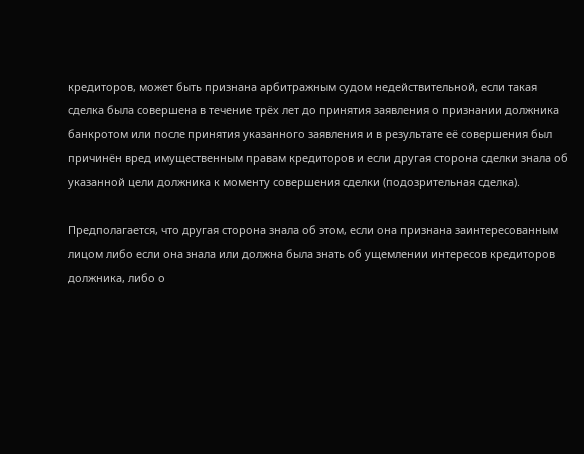кредиторов, может быть признана арбитражным судом недействительной, если такая сделка была совершена в течение трёх лет до принятия заявления о признании должника банкротом или после принятия указанного заявления и в результате её совершения был причинён вред имущественным правам кредиторов и если другая сторона сделки знала об указанной цели должника к моменту совершения сделки (подозрительная сделка).

Предполагается, что другая сторона знала об этом, если она признана заинтересованным лицом либо если она знала или должна была знать об ущемлении интересов кредиторов должника, либо о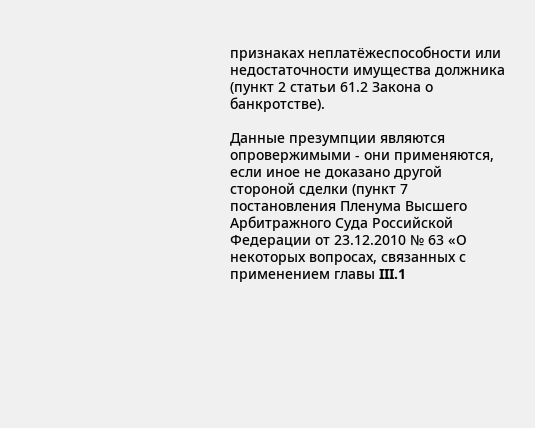признаках неплатёжеспособности или недостаточности имущества должника (пункт 2 статьи 61.2 Закона о банкротстве).

Данные презумпции являются опровержимыми - они применяются, если иное не доказано другой стороной сделки (пункт 7 постановления Пленума Высшего Арбитражного Суда Российской Федерации от 23.12.2010 № 63 «О некоторых вопросах, связанных с применением главы III.1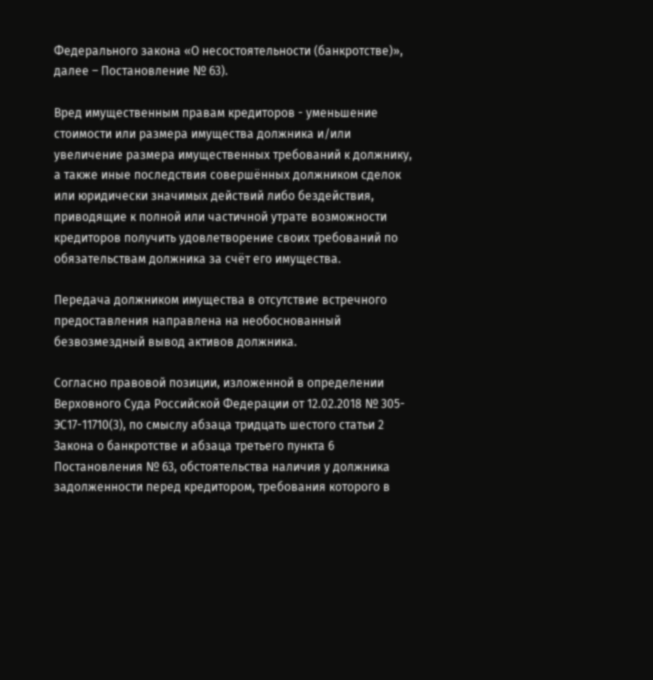Федерального закона «О несостоятельности (банкротстве)», далее – Постановление № 63).

Вред имущественным правам кредиторов - уменьшение стоимости или размера имущества должника и/или увеличение размера имущественных требований к должнику, а также иные последствия совершённых должником сделок или юридически значимых действий либо бездействия, приводящие к полной или частичной утрате возможности кредиторов получить удовлетворение своих требований по обязательствам должника за счёт его имущества.

Передача должником имущества в отсутствие встречного предоставления направлена на необоснованный безвозмездный вывод активов должника.

Согласно правовой позиции, изложенной в определении Верховного Суда Российской Федерации от 12.02.2018 № 305-ЭС17-11710(3), по смыслу абзаца тридцать шестого статьи 2 Закона о банкротстве и абзаца третьего пункта 6 Постановления № 63, обстоятельства наличия у должника задолженности перед кредитором, требования которого в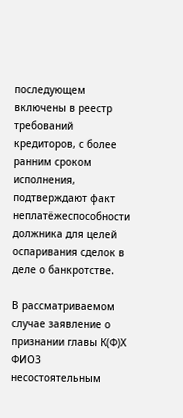последующем включены в реестр требований кредиторов, с более ранним сроком исполнения, подтверждают факт неплатёжеспособности должника для целей оспаривания сделок в деле о банкротстве.

В рассматриваемом случае заявление о признании главы К(Ф)Х ФИО3 несостоятельным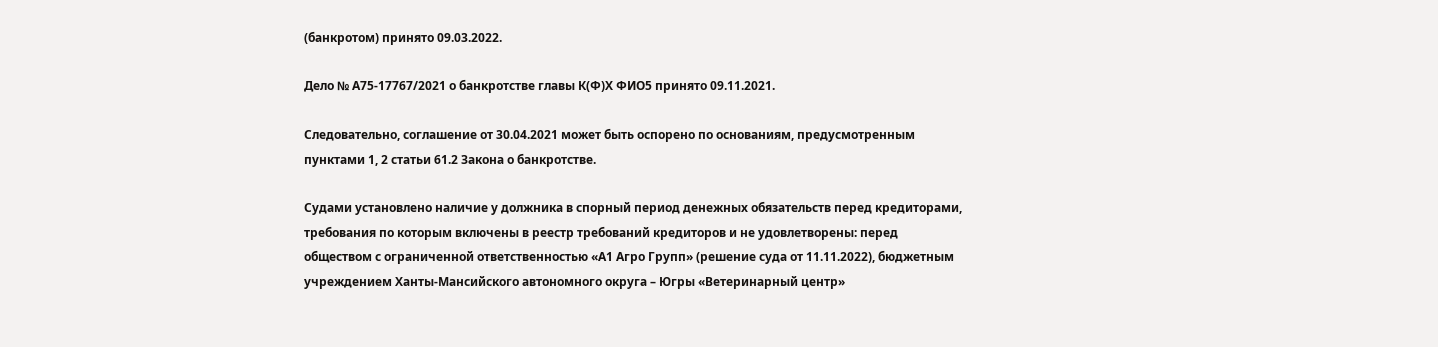(банкротом) принято 09.03.2022.

Дело № А75-17767/2021 о банкротстве главы К(Ф)Х ФИО5 принято 09.11.2021.

Следовательно, соглашение от 30.04.2021 может быть оспорено по основаниям, предусмотренным пунктами 1, 2 статьи 61.2 Закона о банкротстве.

Судами установлено наличие у должника в спорный период денежных обязательств перед кредиторами, требования по которым включены в реестр требований кредиторов и не удовлетворены: перед обществом с ограниченной ответственностью «А1 Агро Групп» (решение суда от 11.11.2022), бюджетным учреждением Ханты-Мансийского автономного округа – Югры «Ветеринарный центр»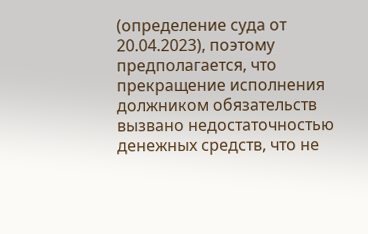(определение суда от 20.04.2023), поэтому предполагается, что прекращение исполнения должником обязательств вызвано недостаточностью денежных средств, что не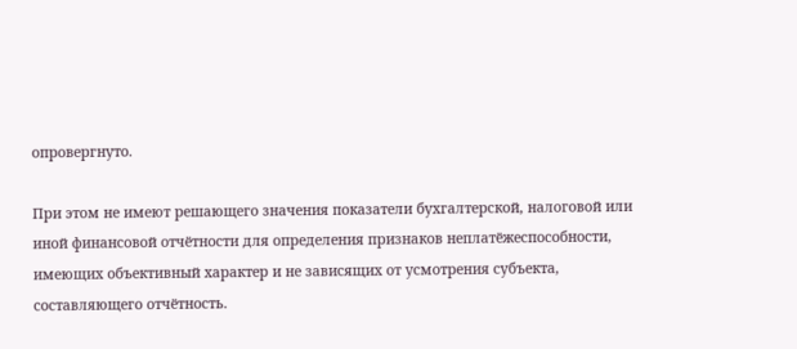опровергнуто.

При этом не имеют решающего значения показатели бухгалтерской, налоговой или иной финансовой отчётности для определения признаков неплатёжеспособности, имеющих объективный характер и не зависящих от усмотрения субъекта, составляющего отчётность.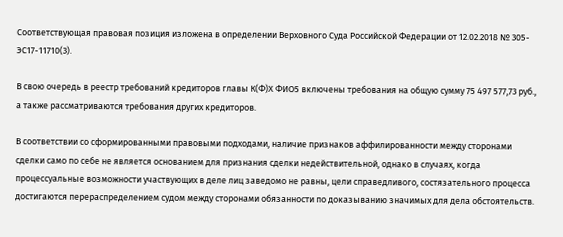Соответствующая правовая позиция изложена в определении Верховного Суда Российской Федерации от 12.02.2018 № 305-ЭС17-11710(3).

В свою очередь в реестр требований кредиторов главы К(Ф)Х ФИО5 включены требования на общую сумму 75 497 577,73 руб., а также рассматриваются требования других кредиторов.

В соответствии со сформированными правовыми подходами, наличие признаков аффилированности между сторонами сделки само по себе не является основанием для признания сделки недействительной, однако в случаях, когда процессуальные возможности участвующих в деле лиц заведомо не равны, цели справедливого, состязательного процесса достигаются перераспределением судом между сторонами обязанности по доказыванию значимых для дела обстоятельств.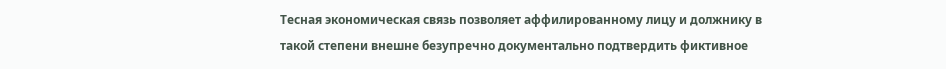Тесная экономическая связь позволяет аффилированному лицу и должнику в такой степени внешне безупречно документально подтвердить фиктивное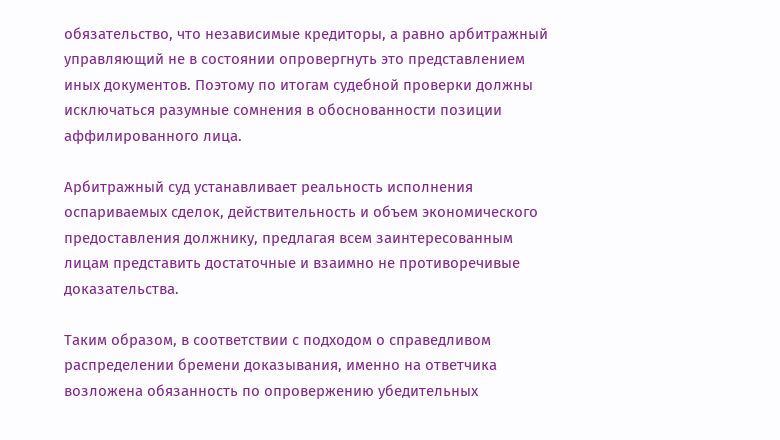обязательство, что независимые кредиторы, а равно арбитражный управляющий не в состоянии опровергнуть это представлением иных документов. Поэтому по итогам судебной проверки должны исключаться разумные сомнения в обоснованности позиции аффилированного лица.

Арбитражный суд устанавливает реальность исполнения оспариваемых сделок, действительность и объем экономического предоставления должнику, предлагая всем заинтересованным лицам представить достаточные и взаимно не противоречивые доказательства.

Таким образом, в соответствии с подходом о справедливом распределении бремени доказывания, именно на ответчика возложена обязанность по опровержению убедительных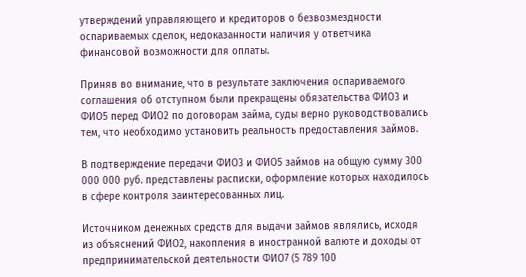утверждений управляющего и кредиторов о безвозмездности оспариваемых сделок, недоказанности наличия у ответчика финансовой возможности для оплаты.

Приняв во внимание, что в результате заключения оспариваемого соглашения об отступном были прекращены обязательства ФИО3 и ФИО5 перед ФИО2 по договорам займа, суды верно руководствовались тем, что необходимо установить реальность предоставления займов.

В подтверждение передачи ФИО3 и ФИО5 займов на общую сумму 300 000 000 руб. представлены расписки, оформление которых находилось в сфере контроля заинтересованных лиц.

Источником денежных средств для выдачи займов являлись, исходя из объяснений ФИО2, накопления в иностранной валюте и доходы от предпринимательской деятельности ФИО7 (5 789 100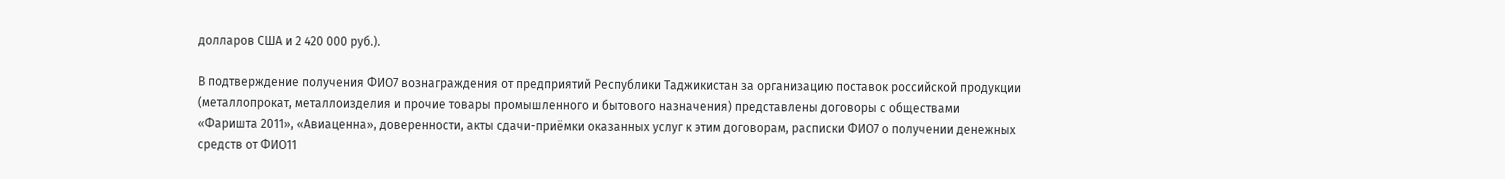долларов США и 2 420 000 руб.).

В подтверждение получения ФИО7 вознаграждения от предприятий Республики Таджикистан за организацию поставок российской продукции (металлопрокат, металлоизделия и прочие товары промышленного и бытового назначения) представлены договоры с обществами «Фаришта 2011», «Авиаценна», доверенности, акты сдачи-приёмки оказанных услуг к этим договорам, расписки ФИО7 о получении денежных средств от ФИО11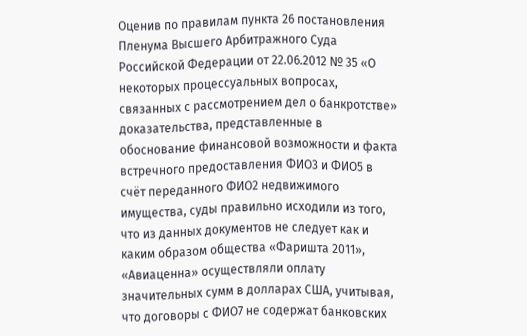Оценив по правилам пункта 26 постановления Пленума Высшего Арбитражного Суда Российской Федерации от 22.06.2012 № 35 «О некоторых процессуальных вопросах, связанных с рассмотрением дел о банкротстве» доказательства, представленные в обоснование финансовой возможности и факта встречного предоставления ФИО3 и ФИО5 в счёт переданного ФИО2 недвижимого имущества, суды правильно исходили из того, что из данных документов не следует как и каким образом общества «Фаришта 2011», «Авиаценна» осуществляли оплату значительных сумм в долларах США, учитывая, что договоры с ФИО7 не содержат банковских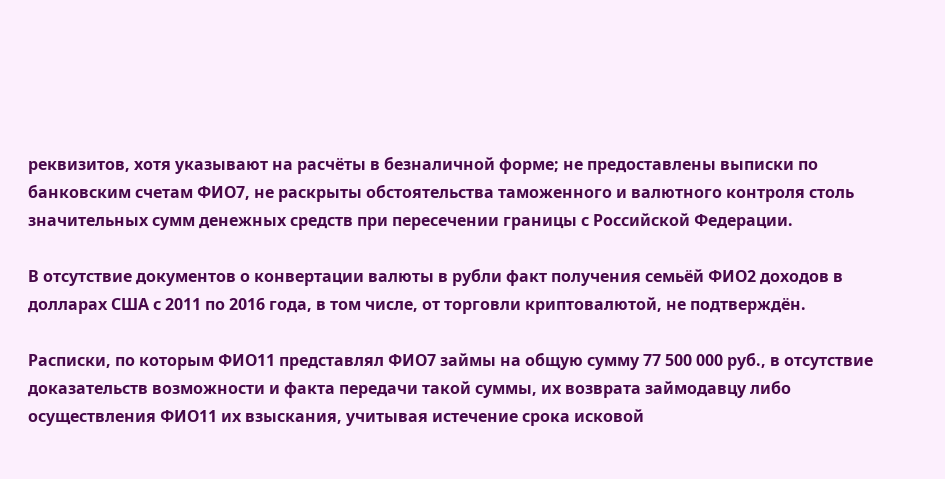реквизитов, хотя указывают на расчёты в безналичной форме; не предоставлены выписки по банковским счетам ФИО7, не раскрыты обстоятельства таможенного и валютного контроля столь значительных сумм денежных средств при пересечении границы с Российской Федерации.

В отсутствие документов о конвертации валюты в рубли факт получения семьёй ФИО2 доходов в долларах США с 2011 по 2016 года, в том числе, от торговли криптовалютой, не подтверждён.

Расписки, по которым ФИО11 представлял ФИО7 займы на общую сумму 77 500 000 руб., в отсутствие доказательств возможности и факта передачи такой суммы, их возврата займодавцу либо осуществления ФИО11 их взыскания, учитывая истечение срока исковой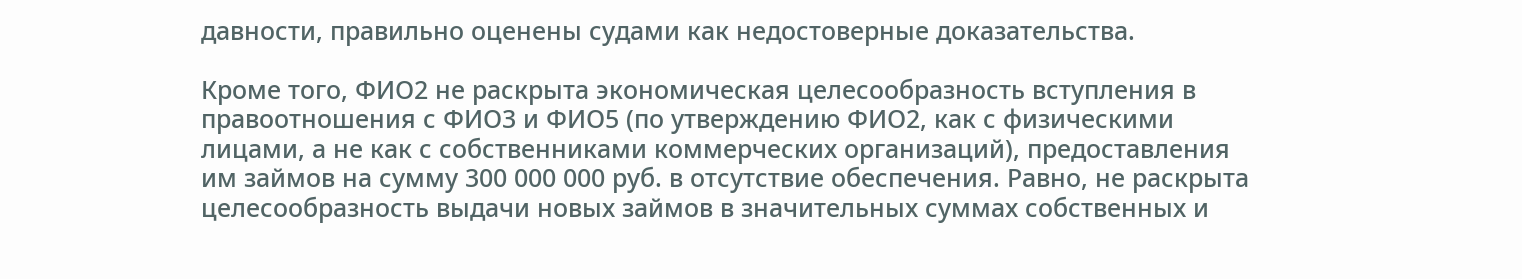давности, правильно оценены судами как недостоверные доказательства.

Кроме того, ФИО2 не раскрыта экономическая целесообразность вступления в правоотношения с ФИО3 и ФИО5 (по утверждению ФИО2, как с физическими лицами, а не как с собственниками коммерческих организаций), предоставления им займов на сумму 300 000 000 руб. в отсутствие обеспечения. Равно, не раскрыта целесообразность выдачи новых займов в значительных суммах собственных и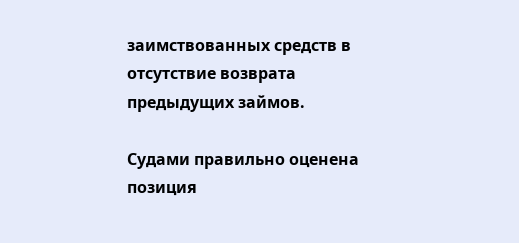заимствованных средств в отсутствие возврата предыдущих займов.

Судами правильно оценена позиция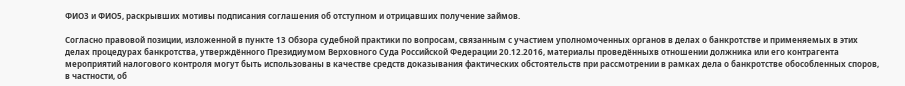ФИО3 и ФИО5, раскрывших мотивы подписания соглашения об отступном и отрицавших получение займов.

Согласно правовой позиции, изложенной в пункте 13 Обзора судебной практики по вопросам, связанным с участием уполномоченных органов в делах о банкротстве и применяемых в этих делах процедурах банкротства, утверждённого Президиумом Верховного Суда Российской Федерации 20.12.2016, материалы проведённыхв отношении должника или его контрагента мероприятий налогового контроля могут быть использованы в качестве средств доказывания фактических обстоятельств при рассмотрении в рамках дела о банкротстве обособленных споров, в частности, об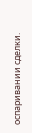оспаривании сделки.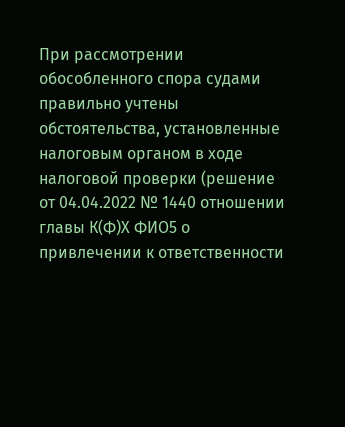При рассмотрении обособленного спора судами правильно учтены обстоятельства, установленные налоговым органом в ходе налоговой проверки (решение от 04.04.2022 № 1440 отношении главы К(Ф)Х ФИО5 о привлечении к ответственности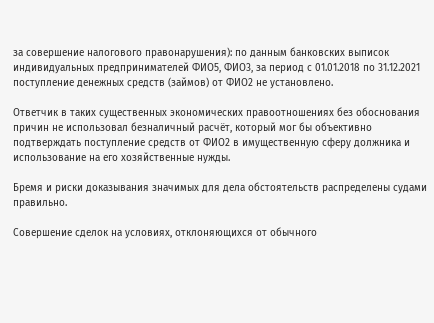за совершение налогового правонарушения): по данным банковских выписок индивидуальных предпринимателей ФИО5, ФИО3, за период с 01.01.2018 по 31.12.2021 поступление денежных средств (займов) от ФИО2 не установлено.

Ответчик в таких существенных экономических правоотношениях без обоснования причин не использовал безналичный расчёт, который мог бы объективно подтверждать поступление средств от ФИО2 в имущественную сферу должника и использование на его хозяйственные нужды.

Бремя и риски доказывания значимых для дела обстоятельств распределены судами правильно.

Совершение сделок на условиях, отклоняющихся от обычного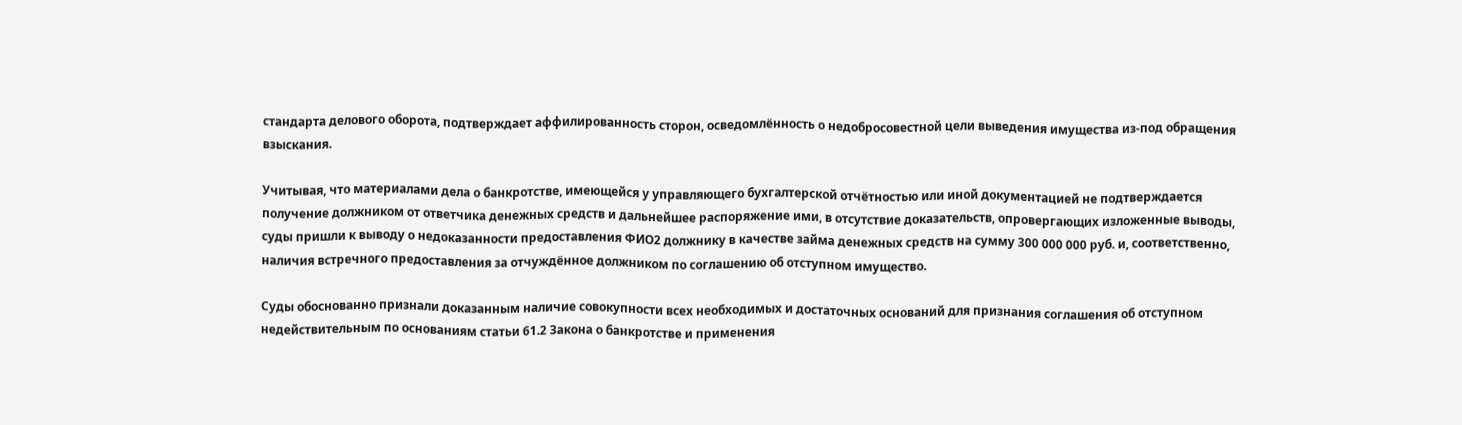стандарта делового оборота, подтверждает аффилированность сторон, осведомлённость о недобросовестной цели выведения имущества из-под обращения взыскания.

Учитывая, что материалами дела о банкротстве, имеющейся у управляющего бухгалтерской отчётностью или иной документацией не подтверждается получение должником от ответчика денежных средств и дальнейшее распоряжение ими, в отсутствие доказательств, опровергающих изложенные выводы, суды пришли к выводу о недоказанности предоставления ФИО2 должнику в качестве займа денежных средств на сумму 300 000 000 руб. и, соответственно, наличия встречного предоставления за отчуждённое должником по соглашению об отступном имущество.

Суды обоснованно признали доказанным наличие совокупности всех необходимых и достаточных оснований для признания соглашения об отступном недействительным по основаниям статьи 61.2 Закона о банкротстве и применения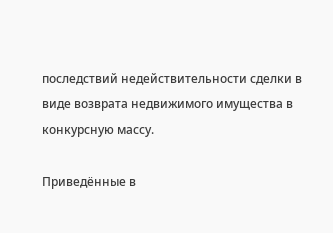последствий недействительности сделки в виде возврата недвижимого имущества в конкурсную массу.

Приведённые в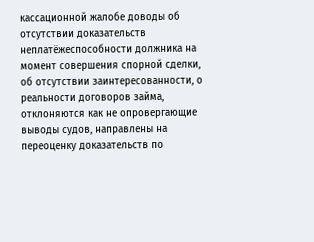кассационной жалобе доводы об отсутствии доказательств неплатёжеспособности должника на момент совершения спорной сделки, об отсутствии заинтересованности, о реальности договоров займа, отклоняются как не опровергающие выводы судов, направлены на переоценку доказательств по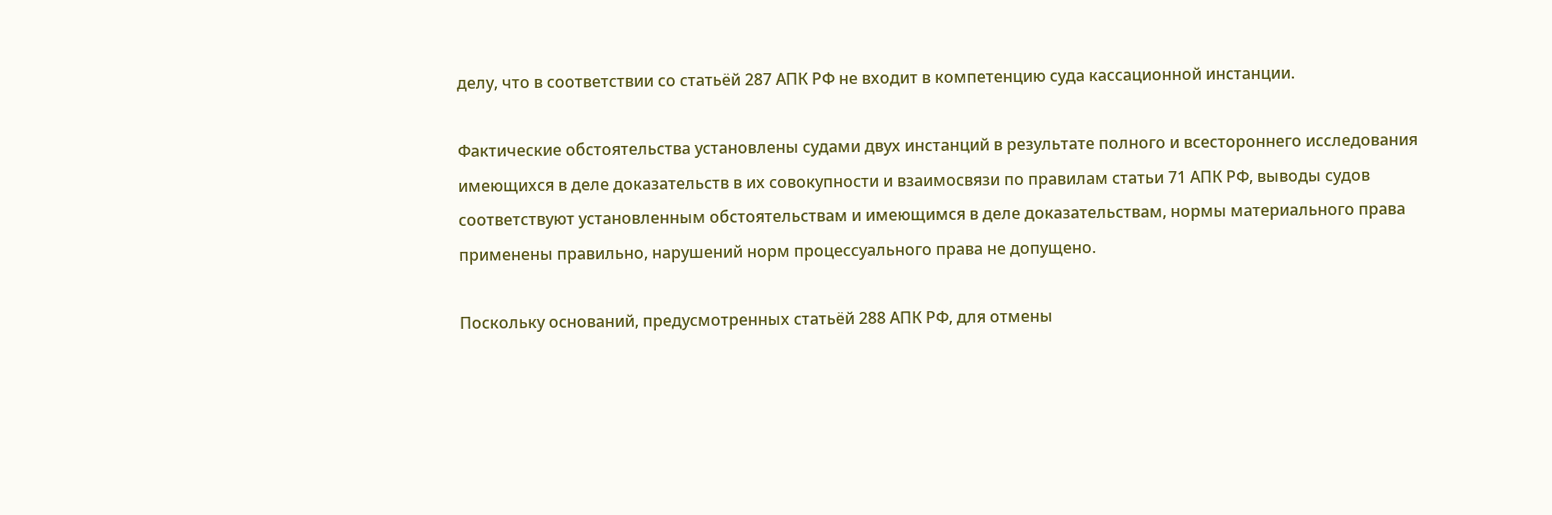делу, что в соответствии со статьёй 287 АПК РФ не входит в компетенцию суда кассационной инстанции.

Фактические обстоятельства установлены судами двух инстанций в результате полного и всестороннего исследования имеющихся в деле доказательств в их совокупности и взаимосвязи по правилам статьи 71 АПК РФ, выводы судов соответствуют установленным обстоятельствам и имеющимся в деле доказательствам, нормы материального права применены правильно, нарушений норм процессуального права не допущено.

Поскольку оснований, предусмотренных статьёй 288 АПК РФ, для отмены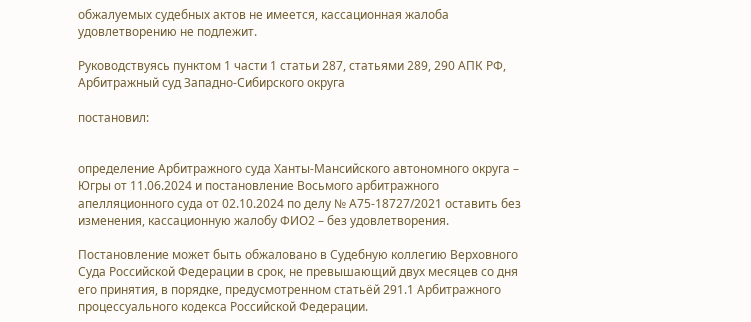обжалуемых судебных актов не имеется, кассационная жалоба удовлетворению не подлежит.

Руководствуясь пунктом 1 части 1 статьи 287, статьями 289, 290 АПК РФ, Арбитражный суд Западно-Сибирского округа

постановил:


определение Арбитражного суда Ханты-Мансийского автономного округа – Югры от 11.06.2024 и постановление Восьмого арбитражного апелляционного суда от 02.10.2024 по делу № А75-18727/2021 оставить без изменения, кассационную жалобу ФИО2 – без удовлетворения.

Постановление может быть обжаловано в Судебную коллегию Верховного Суда Российской Федерации в срок, не превышающий двух месяцев со дня его принятия, в порядке, предусмотренном статьёй 291.1 Арбитражного процессуального кодекса Российской Федерации.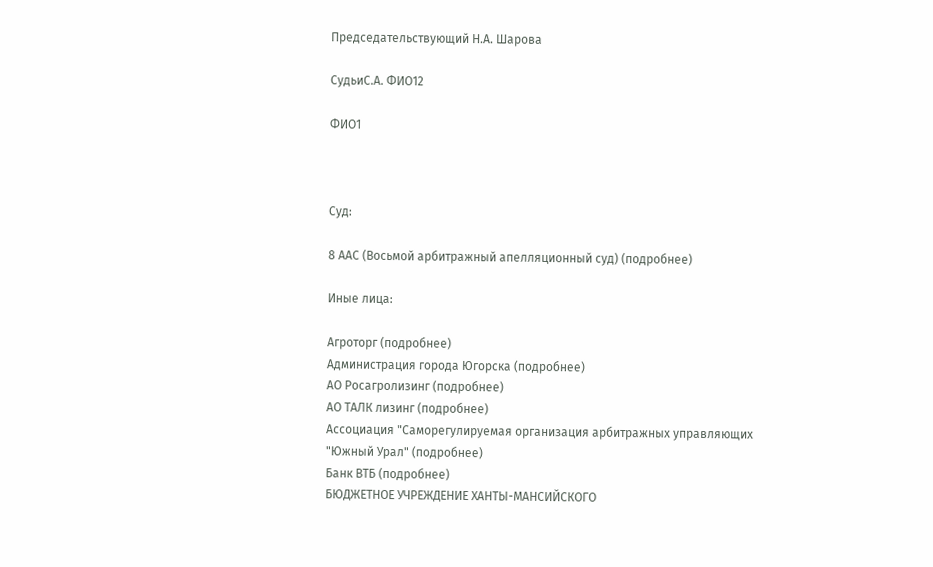Председательствующий Н.А. Шарова

СудьиС.А. ФИО12

ФИО1



Суд:

8 ААС (Восьмой арбитражный апелляционный суд) (подробнее)

Иные лица:

Агроторг (подробнее)
Администрация города Югорска (подробнее)
АО Росагролизинг (подробнее)
АО ТАЛК лизинг (подробнее)
Ассоциация "Саморегулируемая организация арбитражных управляющих "Южный Урал" (подробнее)
Банк ВТБ (подробнее)
БЮДЖЕТНОЕ УЧРЕЖДЕНИЕ ХАНТЫ-МАНСИЙСКОГО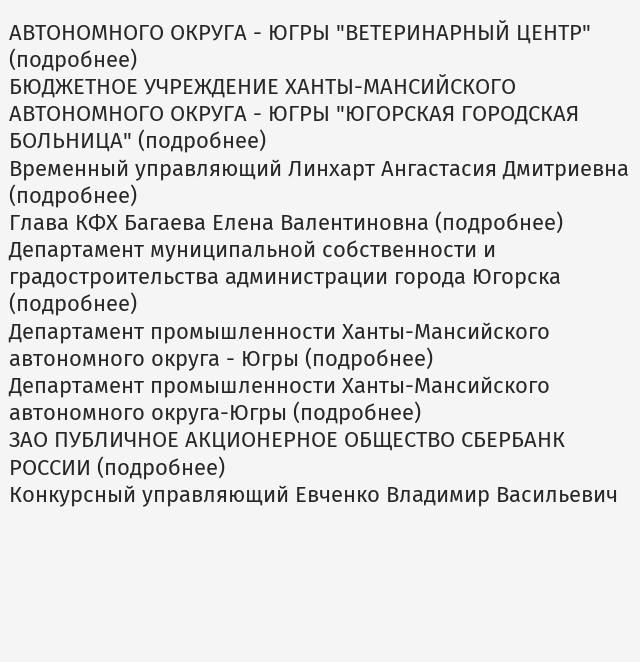АВТОНОМНОГО ОКРУГА - ЮГРЫ "ВЕТЕРИНАРНЫЙ ЦЕНТР" (подробнее)
БЮДЖЕТНОЕ УЧРЕЖДЕНИЕ ХАНТЫ-МАНСИЙСКОГО АВТОНОМНОГО ОКРУГА - ЮГРЫ "ЮГОРСКАЯ ГОРОДСКАЯ БОЛЬНИЦА" (подробнее)
Временный управляющий Линхарт Ангастасия Дмитриевна (подробнее)
Глава КФХ Багаева Елена Валентиновна (подробнее)
Департамент муниципальной собственности и градостроительства администрации города Югорска (подробнее)
Департамент промышленности Ханты-Мансийского автономного округа - Югры (подробнее)
Департамент промышленности Ханты-Мансийского автономного округа-Югры (подробнее)
ЗАО ПУБЛИЧНОЕ АКЦИОНЕРНОЕ ОБЩЕСТВО СБЕРБАНК РОССИИ (подробнее)
Конкурсный управляющий Евченко Владимир Васильевич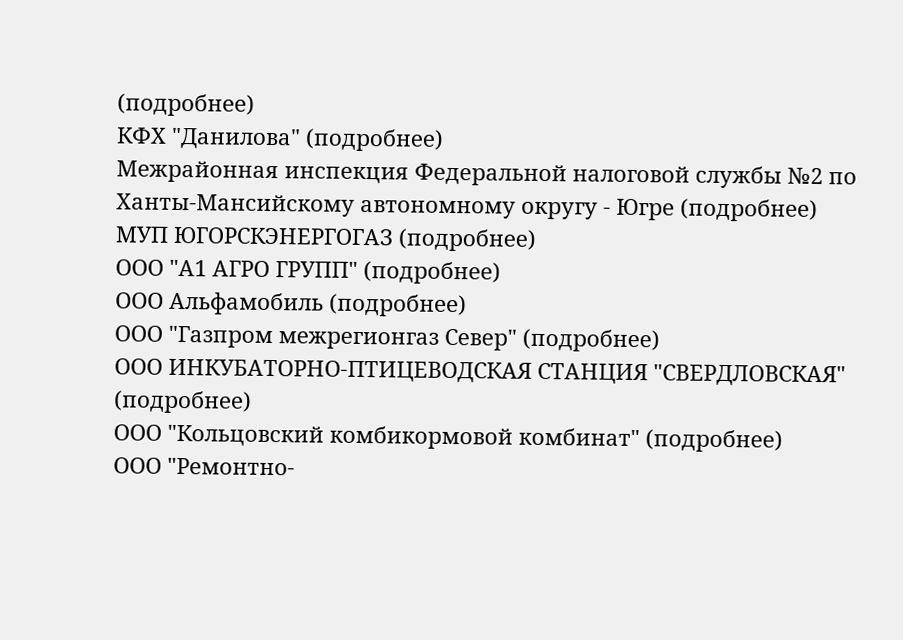(подробнее)
КФХ "Данилова" (подробнее)
Межрайонная инспекция Федеральной налоговой службы №2 по Ханты-Мансийскому автономному округу - Югре (подробнее)
МУП ЮГОРСКЭНЕРГОГАЗ (подробнее)
ООО "А1 АГРО ГРУПП" (подробнее)
ООО Альфамобиль (подробнее)
ООО "Газпром межрегионгаз Север" (подробнее)
ООО ИНКУБАТОРНО-ПТИЦЕВОДСКАЯ СТАНЦИЯ "СВЕРДЛОВСКАЯ" (подробнее)
ООО "Кольцовский комбикормовой комбинат" (подробнее)
ООО "Ремонтно-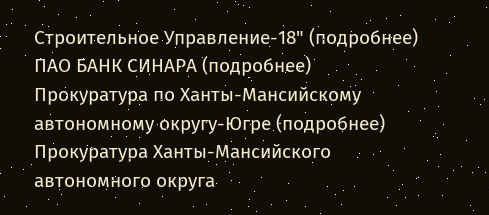Строительное Управление-18" (подробнее)
ПАО БАНК СИНАРА (подробнее)
Прокуратура по Ханты-Мансийскому автономному округу-Югре (подробнее)
Прокуратура Ханты-Мансийского автономного округа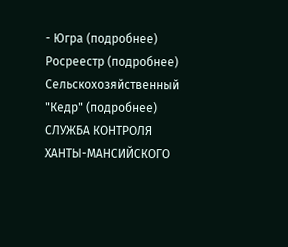- Югра (подробнее)
Росреестр (подробнее)
Сельскохозяйственный "Кедр" (подробнее)
СЛУЖБА КОНТРОЛЯ ХАНТЫ-МАНСИЙСКОГО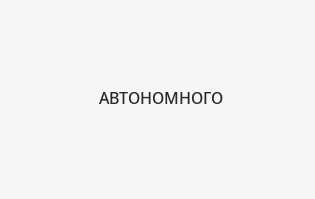АВТОНОМНОГО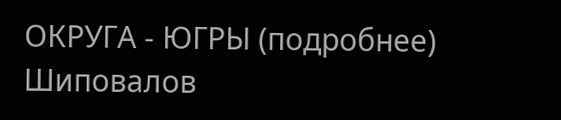ОКРУГА - ЮГРЫ (подробнее)
Шиповалов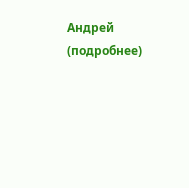Андрей (подробнее)